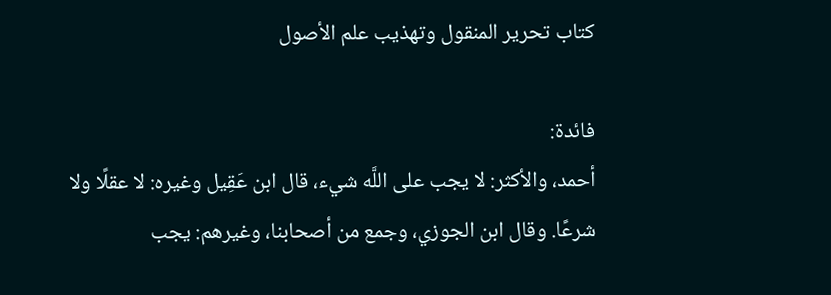كتاب تحرير المنقول وتهذيب علم الأصول

فائدة:
أحمد، والأكثر: لا يجب على اللَّه شيء، قال ابن عَقِيل وغيره: لا عقلًا ولا شرعًا. وقال ابن الجوزي، وجمع من أصحابنا، وغيرهم: يجب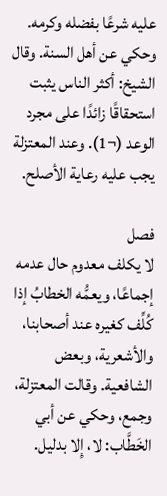عليه شرعًا بفضله وكرمه. وحكي عن أهل السنة. وقال الشيخ: أكثر الناس يثبت استحقاقًا زائدًا على مجرد الوعد (¬1). وعند المعتزلة يجب عليه رعاية الأصلح.

فصل
لا يكلف معدوم حال عدمه إجماعًا، ويعمُّه الخطابُ إذا كُلِّف كغيره عند أصحابنا، والأشعرية، وبعض الشافعية. وقالت المعتزلة، وجمع، وحكي عن أبي الخَطَّاب: لا، إِلا بدليل.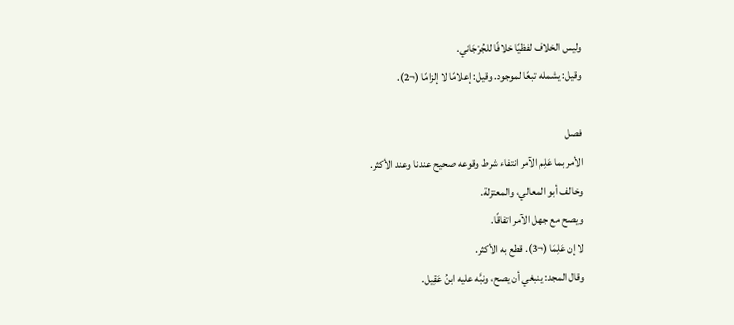وليس الخلاف لفظيًا خلافًا للجُرْجَاني.
وقيل: يشمله تبعًا لموجود. وقيل: إعلامًا لا إلزامًا (¬2).

فصل
الأمر بما عَلِم الآمر انتفاء شرط وقوعه صحيح عندنا وعند الأكثر.
وخالف أبو المعالي، والمعتزلة.
ويصح مع جهل الآمر اتفاقًا.
لا إن عَلِمَا (¬3). قطع به الأكثر.
وقال المجد: ينبغي أن يصح، ونبَّه عليه ابنُ عَقِيل.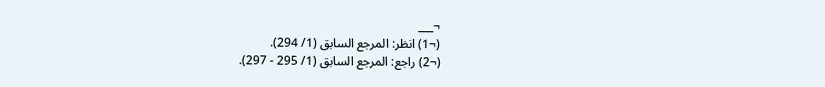¬___
(¬1) انظر: المرجع السابق (1/ 294).
(¬2) راجع: المرجع السابق (1/ 295 - 297).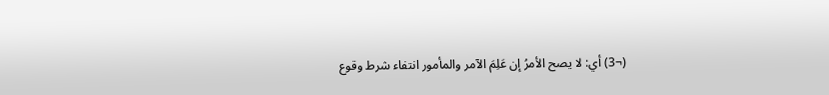(¬3) أي: لا يصح الأمرُ إن عَلِمَ الآمر والمأمور انتفاء شرط وقوع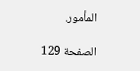المأمور.

الصفحة 129